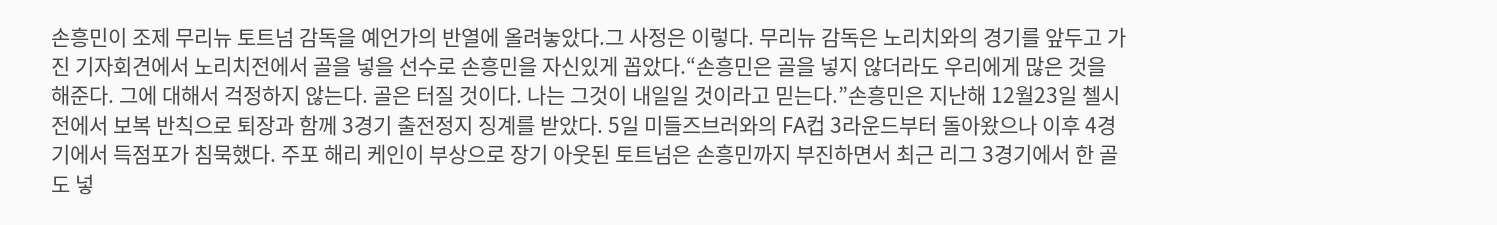손흥민이 조제 무리뉴 토트넘 감독을 예언가의 반열에 올려놓았다.그 사정은 이렇다. 무리뉴 감독은 노리치와의 경기를 앞두고 가진 기자회견에서 노리치전에서 골을 넣을 선수로 손흥민을 자신있게 꼽았다.“손흥민은 골을 넣지 않더라도 우리에게 많은 것을 해준다. 그에 대해서 걱정하지 않는다. 골은 터질 것이다. 나는 그것이 내일일 것이라고 믿는다.”손흥민은 지난해 12월23일 첼시전에서 보복 반칙으로 퇴장과 함께 3경기 출전정지 징계를 받았다. 5일 미들즈브러와의 FA컵 3라운드부터 돌아왔으나 이후 4경기에서 득점포가 침묵했다. 주포 해리 케인이 부상으로 장기 아웃된 토트넘은 손흥민까지 부진하면서 최근 리그 3경기에서 한 골도 넣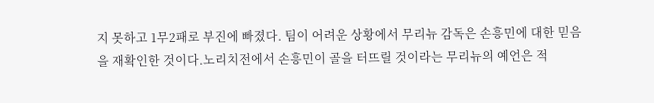지 못하고 1무2패로 부진에 빠졌다. 팀이 어려운 상황에서 무리뉴 감독은 손흥민에 대한 믿음을 재확인한 것이다.노리치전에서 손흥민이 골을 터뜨릴 것이라는 무리뉴의 예언은 적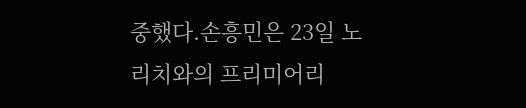중했다.손흥민은 23일 노리치와의 프리미어리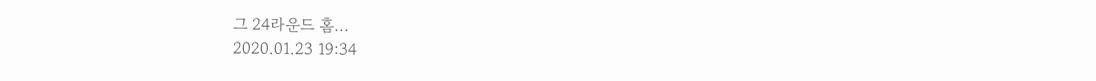그 24라운드 홈...
2020.01.23 19:34